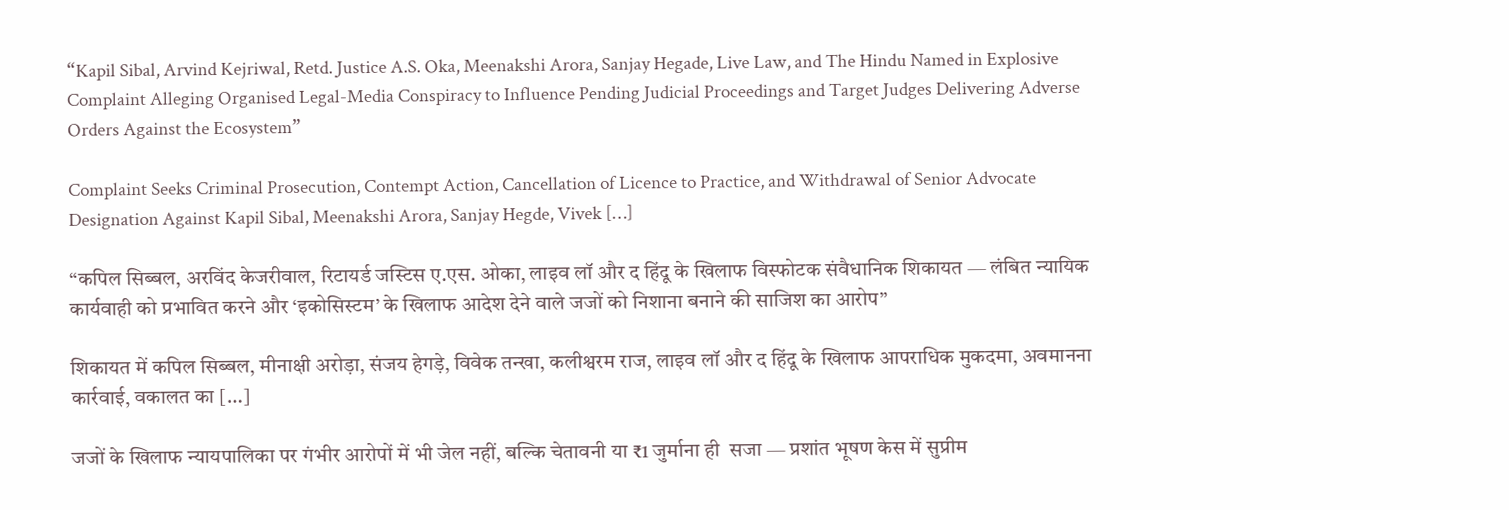“Kapil Sibal, Arvind Kejriwal, Retd. Justice A.S. Oka, Meenakshi Arora, Sanjay Hegade, Live Law, and The Hindu Named in Explosive  Complaint Alleging Organised Legal-Media Conspiracy to Influence Pending Judicial Proceedings and Target Judges Delivering Adverse Orders Against the Ecosystem”

Complaint Seeks Criminal Prosecution, Contempt Action, Cancellation of Licence to Practice, and Withdrawal of Senior Advocate Designation Against Kapil Sibal, Meenakshi Arora, Sanjay Hegde, Vivek […]

“कपिल सिब्बल, अरविंद केजरीवाल, रिटायर्ड जस्टिस ए.एस. ओका, लाइव लॉ और द हिंदू के खिलाफ विस्फोटक संवैधानिक शिकायत — लंबित न्यायिक कार्यवाही को प्रभावित करने और ‘इकोसिस्टम’ के खिलाफ आदेश देने वाले जजों को निशाना बनाने की साजिश का आरोप”

शिकायत में कपिल सिब्बल, मीनाक्षी अरोड़ा, संजय हेगड़े, विवेक तन्खा, कलीश्वरम राज, लाइव लॉ और द हिंदू के खिलाफ आपराधिक मुकदमा, अवमानना कार्रवाई, वकालत का […]

जजों के खिलाफ न्यायपालिका पर गंभीर आरोपों में भी जेल नहीं, बल्कि चेतावनी या ₹1 जुर्माना ही  सजा — प्रशांत भूषण केस में सुप्रीम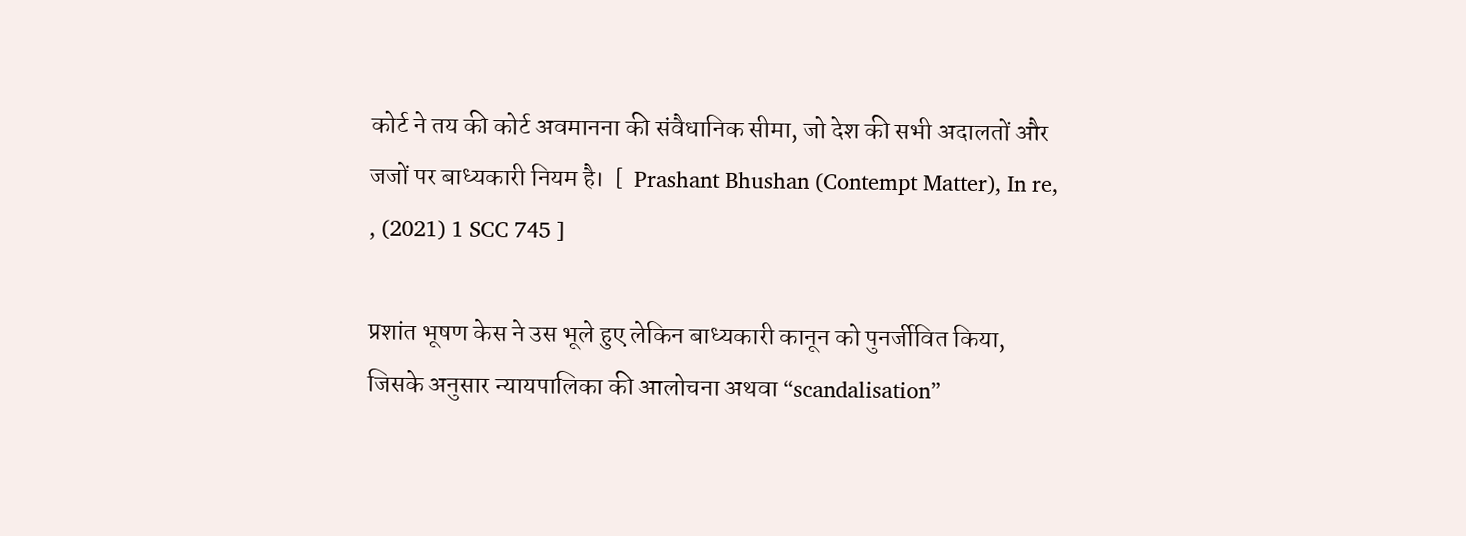कोर्ट ने तय की कोर्ट अवमानना की संवैधानिक सीमा, जो देश की सभी अदालतों और जजों पर बाध्यकारी नियम है।  [  Prashant Bhushan (Contempt Matter), In re, , (2021) 1 SCC 745 ]

प्रशांत भूषण केस ने उस भूले हुए लेकिन बाध्यकारी कानून को पुनर्जीवित किया, जिसके अनुसार न्यायपालिका की आलोचना अथवा “scandalisation”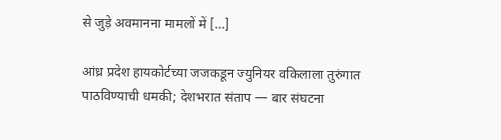से जुड़े अवमानना मामलों में […]

आंध्र प्रदेश हायकोर्टच्या जजकडून ज्युनियर वकिलाला तुरुंगात पाठविण्याची धमकी; देशभरात संताप — बार संघटना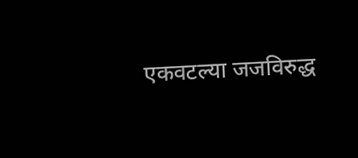एकवटल्या जजविरुद्ध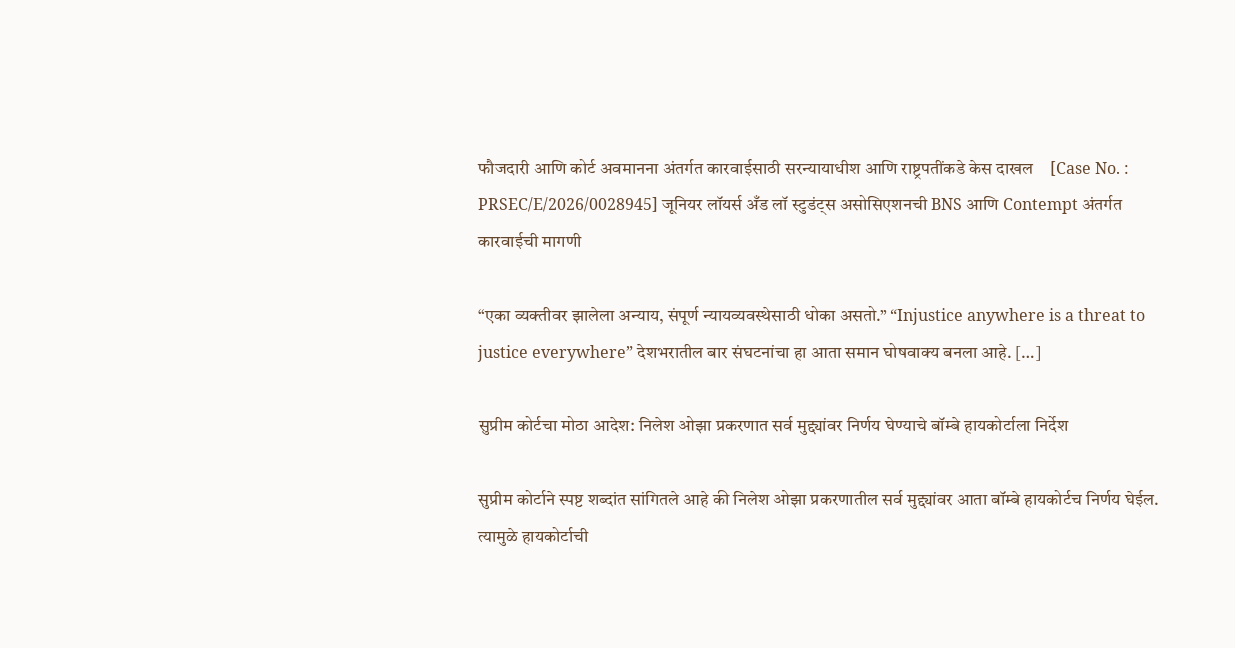फौजदारी आणि कोर्ट अवमानना अंतर्गत कारवाईसाठी सरन्यायाधीश आणि राष्ट्रपतींकडे केस दाखल    [Case No. : PRSEC/E/2026/0028945] जूनियर लॉयर्स अँड लॉ स्टुडंट्स असोसिएशनची BNS आणि Contempt अंतर्गत कारवाईची मागणी

“एका व्यक्तीवर झालेला अन्याय, संपूर्ण न्यायव्यवस्थेसाठी धोका असतो.” “Injustice anywhere is a threat to justice everywhere” देशभरातील बार संघटनांचा हा आता समान घोषवाक्य बनला आहे. […]

सुप्रीम कोर्टचा मोठा आदेश: निलेश ओझा प्रकरणात सर्व मुद्द्यांवर निर्णय घेण्याचे बॉम्बे हायकोर्टाला निर्देश

सुप्रीम कोर्टाने स्पष्ट शब्दांत सांगितले आहे की निलेश ओझा प्रकरणातील सर्व मुद्द्यांवर आता बॉम्बे हायकोर्टच निर्णय घेईल. त्यामुळे हायकोर्टाची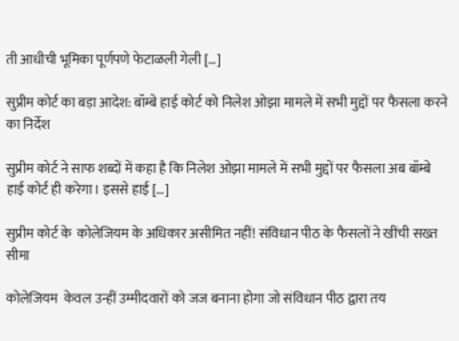ती आधीची भूमिका पूर्णपणे फेटाळली गेली […]

सुप्रीम कोर्ट का बड़ा आदेश: बॉम्बे हाई कोर्ट को निलेश ओझा मामले में सभी मुद्दों पर फैसला करने का निर्देश

सुप्रीम कोर्ट ने साफ शब्दों में कहा है कि निलेश ओझा मामले में सभी मुद्दों पर फैसला अब बॉम्बे हाई कोर्ट ही करेगा। इससे हाई […]

सुप्रीम कोर्ट के  कोलेजियम के अधिकार असीमित नहीं! संविधान पीठ के फैसलों ने खींची सख्त सीमा

कोलेजियम  केवल उन्हीं उम्मीदवारों को जज बनाना होगा जो संविधान पीठ द्वारा तय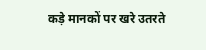कड़े मानकों पर खरे उतरते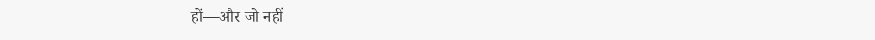हों—और जो नहीं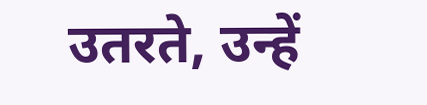उतरते, उन्हें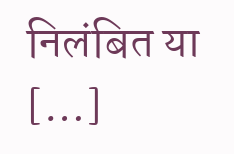निलंबित या […]